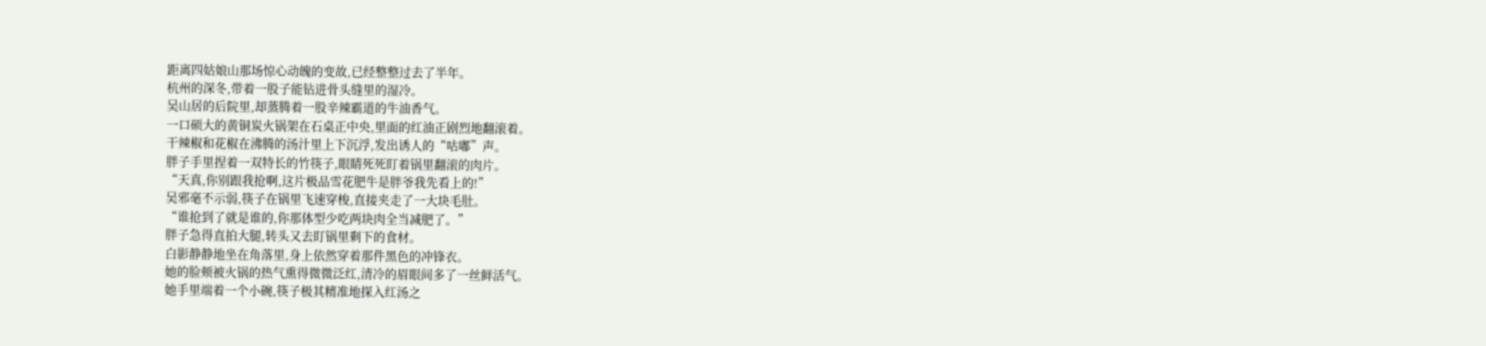距离四姑娘山那场惊心动魄的变故,已经整整过去了半年。
杭州的深冬,带着一股子能钻进骨头缝里的湿冷。
吴山居的后院里,却蒸腾着一股辛辣霸道的牛油香气。
一口硕大的黄铜炭火锅架在石桌正中央,里面的红油正剧烈地翻滚着。
干辣椒和花椒在沸腾的汤汁里上下沉浮,发出诱人的“咕嘟”声。
胖子手里捏着一双特长的竹筷子,眼睛死死盯着锅里翻滚的肉片。
“天真,你别跟我抢啊,这片极品雪花肥牛是胖爷我先看上的!”
吴邪毫不示弱,筷子在锅里飞速穿梭,直接夹走了一大块毛肚。
“谁抢到了就是谁的,你那体型少吃两块肉全当减肥了。”
胖子急得直拍大腿,转头又去盯锅里剩下的食材。
白影静静地坐在角落里,身上依然穿着那件黑色的冲锋衣。
她的脸颊被火锅的热气熏得微微泛红,清冷的眉眼间多了一丝鲜活气。
她手里端着一个小碗,筷子极其精准地探入红汤之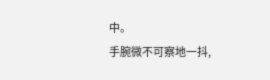中。
手腕微不可察地一抖,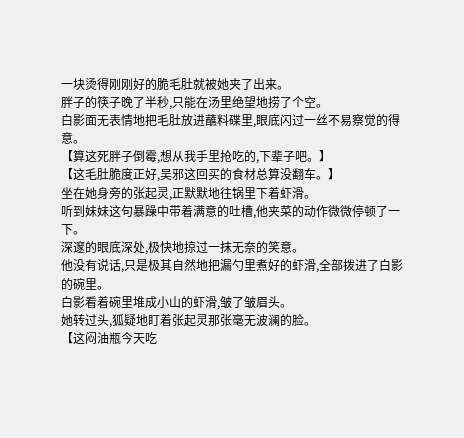一块烫得刚刚好的脆毛肚就被她夹了出来。
胖子的筷子晚了半秒,只能在汤里绝望地捞了个空。
白影面无表情地把毛肚放进蘸料碟里,眼底闪过一丝不易察觉的得意。
【算这死胖子倒霉,想从我手里抢吃的,下辈子吧。】
【这毛肚脆度正好,吴邪这回买的食材总算没翻车。】
坐在她身旁的张起灵,正默默地往锅里下着虾滑。
听到妹妹这句暴躁中带着满意的吐槽,他夹菜的动作微微停顿了一下。
深邃的眼底深处,极快地掠过一抹无奈的笑意。
他没有说话,只是极其自然地把漏勺里煮好的虾滑,全部拨进了白影的碗里。
白影看着碗里堆成小山的虾滑,皱了皱眉头。
她转过头,狐疑地盯着张起灵那张毫无波澜的脸。
【这闷油瓶今天吃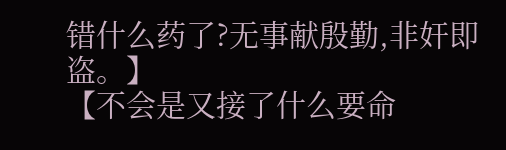错什么药了?无事献殷勤,非奸即盗。】
【不会是又接了什么要命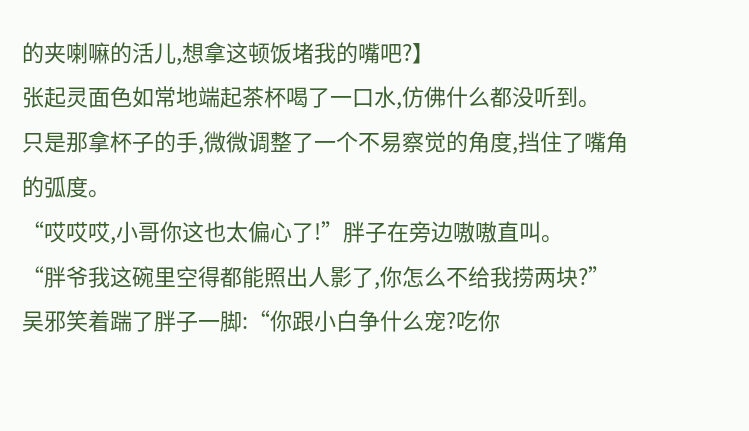的夹喇嘛的活儿,想拿这顿饭堵我的嘴吧?】
张起灵面色如常地端起茶杯喝了一口水,仿佛什么都没听到。
只是那拿杯子的手,微微调整了一个不易察觉的角度,挡住了嘴角的弧度。
“哎哎哎,小哥你这也太偏心了!”胖子在旁边嗷嗷直叫。
“胖爷我这碗里空得都能照出人影了,你怎么不给我捞两块?”
吴邪笑着踹了胖子一脚:“你跟小白争什么宠?吃你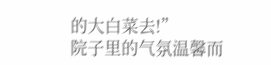的大白菜去!”
院子里的气氛温馨而